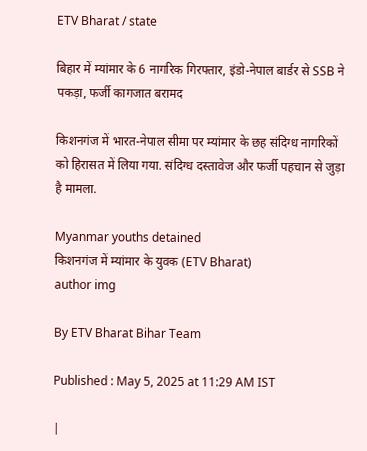ETV Bharat / state

बिहार में म्यांमार के 6 नागरिक गिरफ्तार, इंडो-नेपाल बार्डर से SSB ने पकड़ा, फर्जी कागजात बरामद

किशनगंज में भारत-नेपाल सीमा पर म्यांमार के छह संदिग्ध नागरिकों को हिरासत में लिया गया. संदिग्ध दस्तावेज और फर्जी पहचान से जुड़ा है मामला.

Myanmar youths detained
किशनगंज में म्यांमार के युवक (ETV Bharat)
author img

By ETV Bharat Bihar Team

Published : May 5, 2025 at 11:29 AM IST

|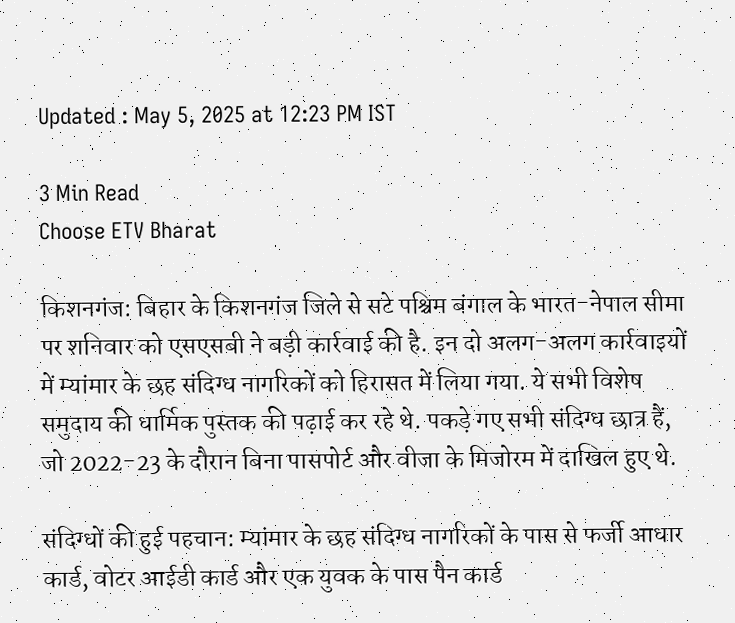Updated : May 5, 2025 at 12:23 PM IST

3 Min Read
Choose ETV Bharat

किशनगंज: बिहार के किशनगंज जिले से सटे पश्चिम बंगाल के भारत-नेपाल सीमा पर शनिवार को एसएसबी ने बड़ी कार्रवाई की है. इन दो अलग-अलग कार्रवाइयों में म्यांमार के छह संदिग्ध नागरिकों को हिरासत में लिया गया. ये सभी विशेष समुदाय की धार्मिक पुस्तक की पढ़ाई कर रहे थे. पकड़े गए सभी संदिग्ध छात्र हैं, जो 2022-23 के दौरान बिना पासपोर्ट और वीजा के मिजोरम में दाखिल हुए थे.

संदिग्धों की हुई पहचान: म्यांमार के छह संदिग्ध नागरिकों के पास से फर्जी आधार कार्ड, वोटर आईडी कार्ड और एक युवक के पास पैन कार्ड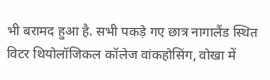भी बरामद हुआ है. सभी पकड़े गए छात्र नागालैंड स्थित विटर थियोलॉजिकल कॉलेज वांकहोसिंग, वोखा में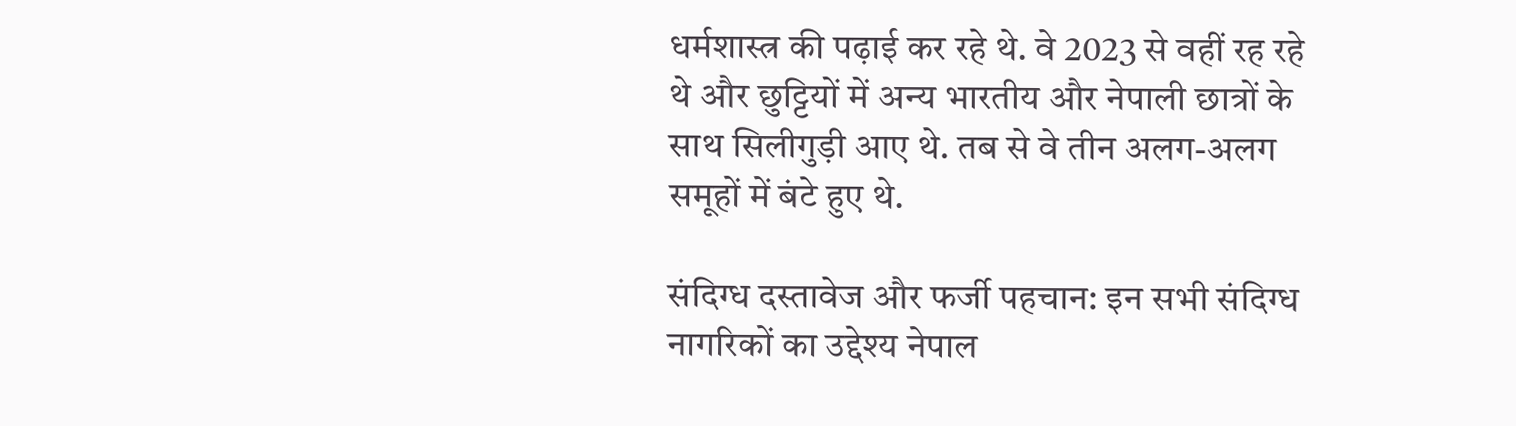धर्मशास्त्र की पढ़ाई कर रहे थे. वे 2023 से वहीं रह रहे थे और छुट्टियों में अन्य भारतीय और नेपाली छात्रों के साथ सिलीगुड़ी आए थे. तब से वे तीन अलग-अलग समूहों में बंटे हुए थे.

संदिग्ध दस्तावेज और फर्जी पहचान: इन सभी संदिग्ध नागरिकों का उद्देश्य नेपाल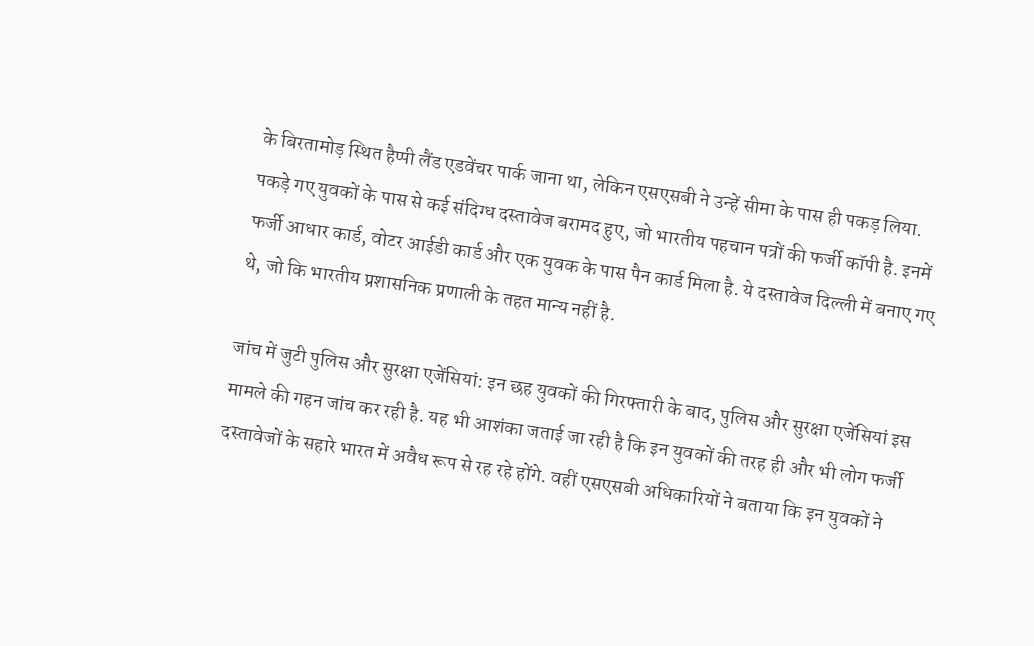के बिरतामोड़ स्थित हैप्पी लैंड एडवेंचर पार्क जाना था, लेकिन एसएसबी ने उन्हें सीमा के पास ही पकड़ लिया. पकड़े गए युवकों के पास से कई संदिग्ध दस्तावेज बरामद हुए, जो भारतीय पहचान पत्रों की फर्जी कॉपी है. इनमें फर्जी आधार कार्ड, वोटर आईडी कार्ड और एक युवक के पास पैन कार्ड मिला है. ये दस्तावेज दिल्ली में बनाए गए थे, जो कि भारतीय प्रशासनिक प्रणाली के तहत मान्य नहीं है.

जांच में जुटी पुलिस और सुरक्षा एजेंसियां: इन छह युवकों की गिरफ्तारी के बाद, पुलिस और सुरक्षा एजेंसियां इस मामले की गहन जांच कर रही है. यह भी आशंका जताई जा रही है कि इन युवकों की तरह ही और भी लोग फर्जी दस्तावेजों के सहारे भारत में अवैध रूप से रह रहे होंगे. वहीं एसएसबी अधिकारियों ने बताया कि इन युवकों ने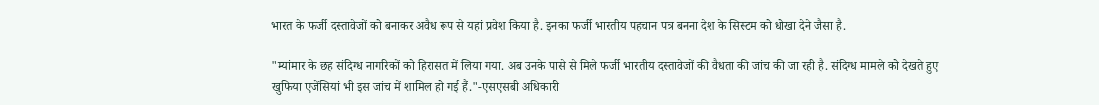भारत के फर्जी दस्तावेजों को बनाकर अवैध रूप से यहां प्रवेश किया है. इनका फर्जी भारतीय पहचान पत्र बनना देश के सिस्टम को धोखा देने जैसा है.

"म्यांमार के छह संदिग्ध नागरिकों को हिरासत में लिया गया. अब उनके पासे से मिले फर्जी भारतीय दस्तावेजों की वैधता की जांच की जा रही है. संदिग्ध मामले को देखते हुए खुफिया एजेंसियां भी इस जांच में शामिल हो गई हैं."-एसएसबी अधिकारी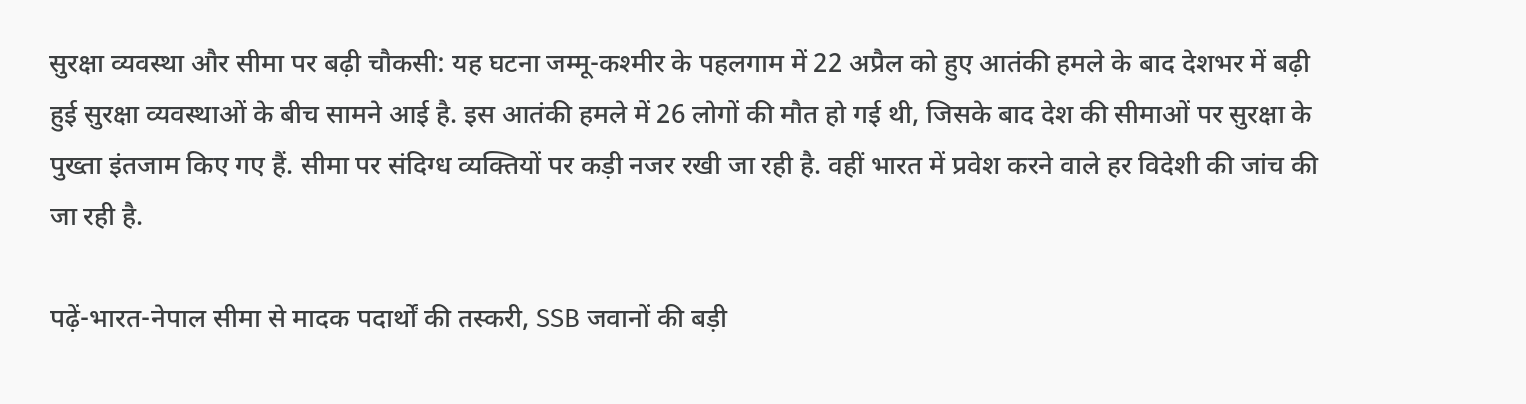सुरक्षा व्यवस्था और सीमा पर बढ़ी चौकसी: यह घटना जम्मू-कश्मीर के पहलगाम में 22 अप्रैल को हुए आतंकी हमले के बाद देशभर में बढ़ी हुई सुरक्षा व्यवस्थाओं के बीच सामने आई है. इस आतंकी हमले में 26 लोगों की मौत हो गई थी, जिसके बाद देश की सीमाओं पर सुरक्षा के पुख्ता इंतजाम किए गए हैं. सीमा पर संदिग्ध व्यक्तियों पर कड़ी नजर रखी जा रही है. वहीं भारत में प्रवेश करने वाले हर विदेशी की जांच की जा रही है.

पढ़ें-भारत-नेपाल सीमा से मादक पदार्थों की तस्करी, SSB जवानों की बड़ी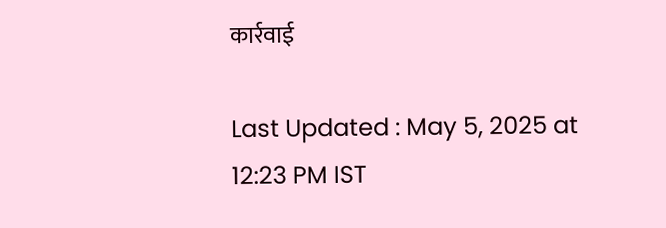कार्रवाई

Last Updated : May 5, 2025 at 12:23 PM IST